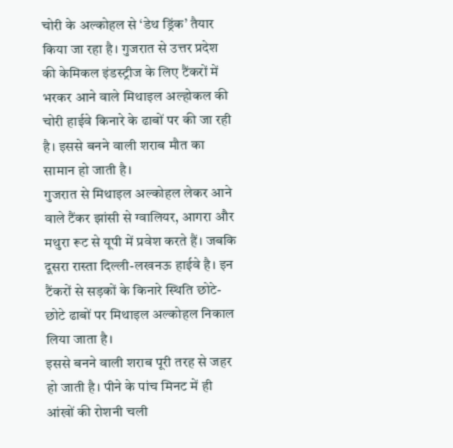चोरी के अल्कोहल से ‘डेथ ड्रिंक’ तैयार किया जा रहा है। गुजरात से उत्तर प्रदेश की केमिकल इंडस्ट्रीज के लिए टैंकरों में भरकर आने वाले मिथाइल अल्होकल की चोरी हाईवे किनारे के ढाबों पर की जा रही है। इससे बनने वाली शराब मौत का सामान हो जाती है।
गुजरात से मिथाइल अल्कोहल लेकर आने वाले टैंकर झांसी से ग्वालियर, आगरा और मथुरा रूट से यूपी में प्रवेश करते हैं। जबकि दूसरा रास्ता दिल्ली-लखनऊ हाईवे है। इन टैंकरों से सड़कों के किनारे स्थिति छोटे-छोटे ढाबों पर मिथाइल अल्कोहल निकाल लिया जाता है।
इससे बनने वाली शराब पूरी तरह से जहर हो जाती है। पीने के पांच मिनट में ही आंखों की रोशनी चली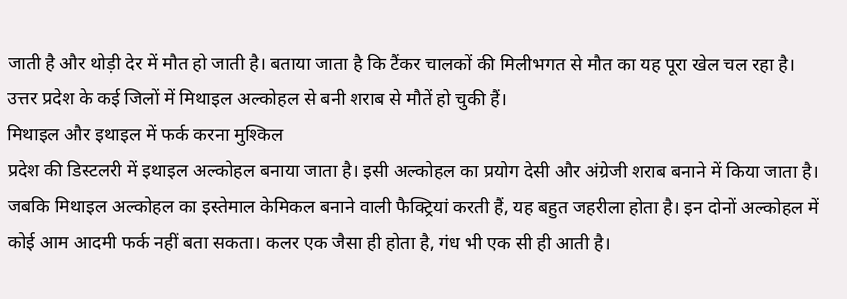जाती है और थोड़ी देर में मौत हो जाती है। बताया जाता है कि टैंकर चालकों की मिलीभगत से मौत का यह पूरा खेल चल रहा है। उत्तर प्रदेश के कई जिलों में मिथाइल अल्कोहल से बनी शराब से मौतें हो चुकी हैं।
मिथाइल और इथाइल में फर्क करना मुश्किल
प्रदेश की डिस्टलरी में इथाइल अल्कोहल बनाया जाता है। इसी अल्कोहल का प्रयोग देसी और अंग्रेजी शराब बनाने में किया जाता है। जबकि मिथाइल अल्कोहल का इस्तेमाल केमिकल बनाने वाली फैक्ट्रियां करती हैं, यह बहुत जहरीला होता है। इन दोनों अल्कोहल में कोई आम आदमी फर्क नहीं बता सकता। कलर एक जैसा ही होता है, गंध भी एक सी ही आती है।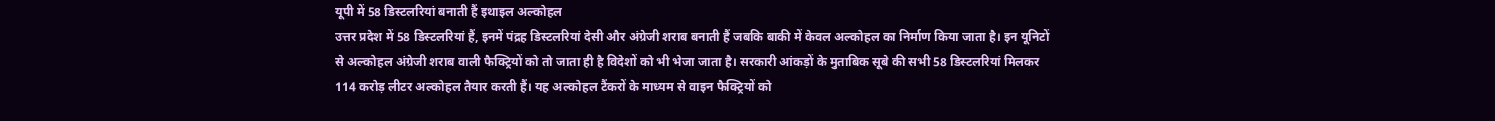यूपी में 58 डिस्टलरियां बनाती हैं इथाइल अल्कोहल
उत्तर प्रदेश में 58 डिस्टलरियां हैं, इनमें पंद्रह डिस्टलरियां देसी और अंग्रेजी शराब बनाती हैं जबकि बाकी में केवल अल्कोहल का निर्माण किया जाता है। इन यूनिटों से अल्कोहल अंग्रेजी शराब वाली फैक्ट्रियों को तो जाता ही है विदेशों को भी भेजा जाता है। सरकारी आंकड़ों के मुताबिक सूबे की सभी 58 डिस्टलरियां मिलकर 114 करोड़ लीटर अल्कोहल तैयार करती हैं। यह अल्कोहल टैंकरों के माध्यम से वाइन फैक्ट्रियों को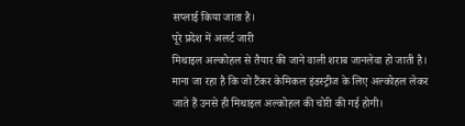सप्लाई किया जाता है।
पूरे प्रदेश में अलर्ट जारी
मिथाइल अल्कोहल से तैयार की जाने वाली शराब जानलेवा हो जाती है। माना जा रहा है कि जो टैंकर केमिकल इंडस्ट्रीज के लिए अल्कोहल लेकर जाते हैं उनसे ही मिथाइल अल्कोहल की चोरी की गई होगी।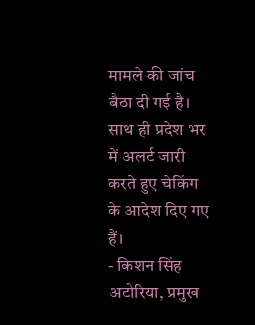मामले की जांच बैठा दी गई है। साथ ही प्रदेश भर में अलर्ट जारी करते हुए चेकिंग के आदेश दिए गए हैं।
- किशन सिंह अटोरिया, प्रमुख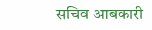सचिव आबकारी